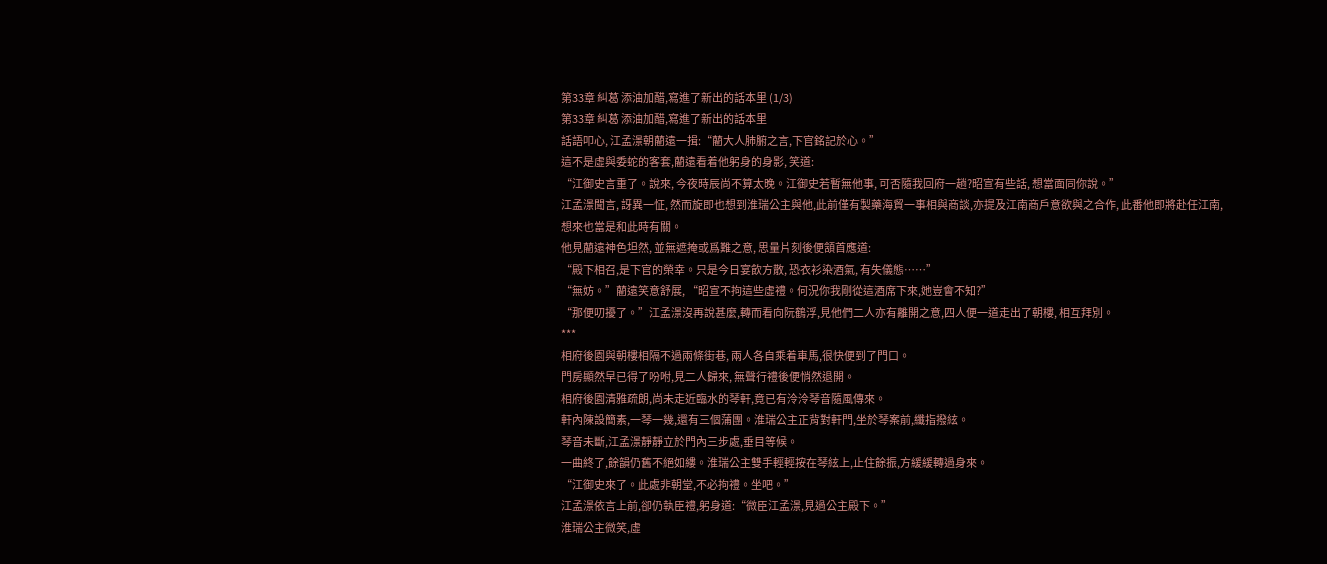第33章 糾葛 添油加醋,寫進了新出的話本里 (1/3)
第33章 糾葛 添油加醋,寫進了新出的話本里
話語叩心, 江孟澋朝藺遠一揖:“藺大人肺腑之言,下官銘記於心。”
這不是虛與委蛇的客套,藺遠看着他躬身的身影, 笑道:
“江御史言重了。說來, 今夜時辰尚不算太晚。江御史若暫無他事, 可否隨我回府一趟?昭宣有些話, 想當面同你說。”
江孟澋聞言, 訝異一怔, 然而旋即也想到淮瑞公主與他,此前僅有製藥海貿一事相與商談,亦提及江南商戶意欲與之合作, 此番他即將赴任江南,想來也當是和此時有關。
他見藺遠神色坦然, 並無遮掩或爲難之意, 思量片刻後便頷首應道:
“殿下相召,是下官的榮幸。只是今日宴飲方散, 恐衣衫染酒氣, 有失儀態……”
“無妨。”藺遠笑意舒展, “昭宣不拘這些虛禮。何況你我剛從這酒席下來,她豈會不知?”
“那便叨擾了。”江孟澋沒再說甚麼,轉而看向阮鶴浮,見他們二人亦有離開之意,四人便一道走出了朝樓, 相互拜別。
***
相府後園與朝樓相隔不過兩條街巷, 兩人各自乘着車馬,很快便到了門口。
門房顯然早已得了吩咐,見二人歸來, 無聲行禮後便悄然退開。
相府後園清雅疏朗,尚未走近臨水的琴軒,竟已有泠泠琴音隨風傳來。
軒內陳設簡素,一琴一幾,還有三個蒲團。淮瑞公主正背對軒門,坐於琴案前,纖指撥絃。
琴音未斷,江孟澋靜靜立於門內三步處,垂目等候。
一曲終了,餘韻仍舊不絕如縷。淮瑞公主雙手輕輕按在琴絃上,止住餘振,方緩緩轉過身來。
“江御史來了。此處非朝堂,不必拘禮。坐吧。”
江孟澋依言上前,卻仍執臣禮,躬身道:“微臣江孟澋,見過公主殿下。”
淮瑞公主微笑,虛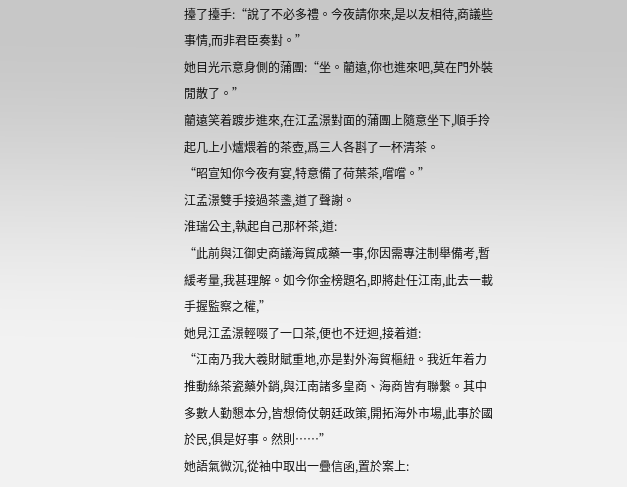擡了擡手:“說了不必多禮。今夜請你來,是以友相待,商議些事情,而非君臣奏對。”
她目光示意身側的蒲團:“坐。藺遠,你也進來吧,莫在門外裝閒散了。”
藺遠笑着踱步進來,在江孟澋對面的蒲團上隨意坐下,順手拎起几上小爐煨着的茶壺,爲三人各斟了一杯清茶。
“昭宣知你今夜有宴,特意備了荷葉茶,嚐嚐。”
江孟澋雙手接過茶盞,道了聲謝。
淮瑞公主,執起自己那杯茶,道:
“此前與江御史商議海貿成藥一事,你因需專注制舉備考,暫緩考量,我甚理解。如今你金榜題名,即將赴任江南,此去一載手握監察之權,”
她見江孟澋輕啜了一口茶,便也不迂迴,接着道:
“江南乃我大羲財賦重地,亦是對外海貿樞紐。我近年着力推動絲茶瓷藥外銷,與江南諸多皇商、海商皆有聯繫。其中多數人勤懇本分,皆想倚仗朝廷政策,開拓海外市場,此事於國於民,俱是好事。然則……”
她語氣微沉,從袖中取出一疊信函,置於案上: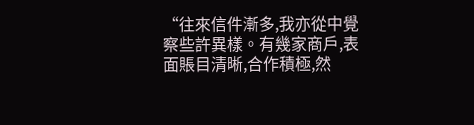“往來信件漸多,我亦從中覺察些許異樣。有幾家商戶,表面賬目清晰,合作積極,然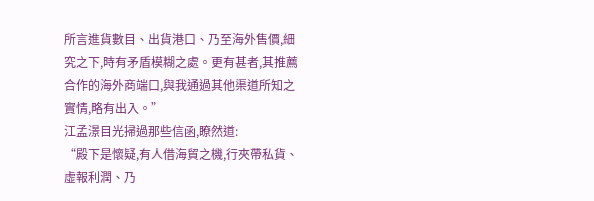所言進貨數目、出貨港口、乃至海外售價,細究之下,時有矛盾模糊之處。更有甚者,其推薦合作的海外商端口,與我通過其他渠道所知之實情,略有出入。”
江孟澋目光掃過那些信函,瞭然道:
“殿下是懷疑,有人借海貿之機,行夾帶私貨、虛報利潤、乃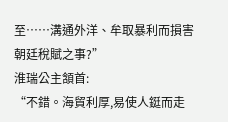至……溝通外洋、牟取暴利而損害朝廷稅賦之事?”
淮瑞公主頷首:
“不錯。海貿利厚,易使人鋌而走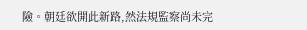險。朝廷欲開此新路,然法規監察尚未完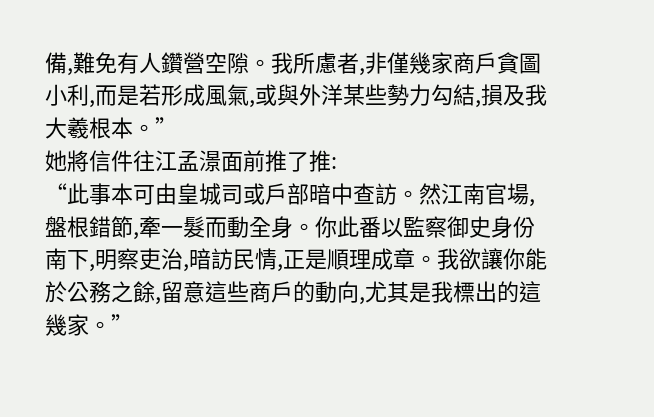備,難免有人鑽營空隙。我所慮者,非僅幾家商戶貪圖小利,而是若形成風氣,或與外洋某些勢力勾結,損及我大羲根本。”
她將信件往江孟澋面前推了推:
“此事本可由皇城司或戶部暗中查訪。然江南官場,盤根錯節,牽一髮而動全身。你此番以監察御史身份南下,明察吏治,暗訪民情,正是順理成章。我欲讓你能於公務之餘,留意這些商戶的動向,尤其是我標出的這幾家。”